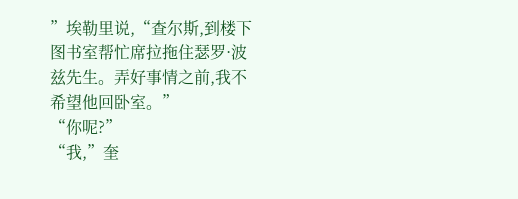”埃勒里说,“查尔斯,到楼下图书室帮忙席拉拖住瑟罗·波兹先生。弄好事情之前,我不希望他回卧室。”
“你呢?”
“我,”奎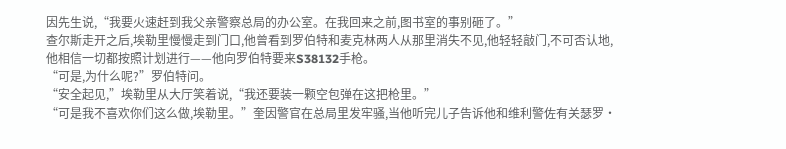因先生说,“我要火速赶到我父亲警察总局的办公室。在我回来之前,图书室的事别砸了。”
查尔斯走开之后,埃勒里慢慢走到门口,他曾看到罗伯特和麦克林两人从那里消失不见,他轻轻敲门,不可否认地,他相信一切都按照计划进行——他向罗伯特要来S38132手枪。
“可是,为什么呢?”罗伯特问。
“安全起见,”埃勒里从大厅笑着说,“我还要装一颗空包弹在这把枪里。”
“可是我不喜欢你们这么做,埃勒里。”奎因警官在总局里发牢骚,当他听完儿子告诉他和维利警佐有关瑟罗·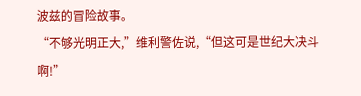波兹的冒险故事。
“不够光明正大,”维利警佐说,“但这可是世纪大决斗啊!”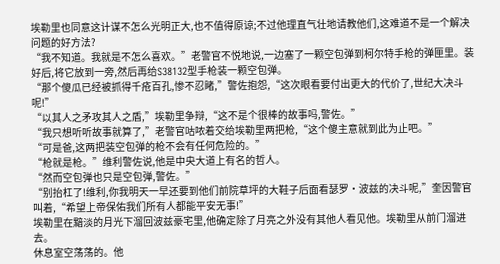埃勒里也同意这计谋不怎么光明正大,也不值得原谅;不过他理直气壮地请教他们,这难道不是一个解决问题的好方法?
“我不知道。我就是不怎么喜欢。”老警官不悦地说,一边塞了一颗空包弹到柯尔特手枪的弹匣里。装好后,将它放到一旁,然后再给S38132型手枪装一颗空包弹。
“那个傻瓜已经被抓得千疮百孔,惨不忍睹,”警佐抱怨,“这次眼看要付出更大的代价了,世纪大决斗呢!”
“以其人之矛攻其人之盾,”埃勒里争辩,“这不是个很棒的故事吗,警佐。”
“我只想听听故事就算了,”老警官咕哝着交给埃勒里两把枪,“这个傻主意就到此为止吧。”
“可是爸,这两把装空包弹的枪不会有任何危险的。”
“枪就是枪。”维利警佐说,他是中央大道上有名的哲人。
“然而空包弹也只是空包弹,警佐。”
“别抬杠了!维利,你我明天一早还要到他们前院草坪的大鞋子后面看瑟罗·波兹的决斗呢,”奎因警官叫着,“希望上帝保佑我们所有人都能平安无事!”
埃勒里在黯淡的月光下溜回波兹豪宅里,他确定除了月亮之外没有其他人看见他。埃勒里从前门溜进去。
休息室空荡荡的。他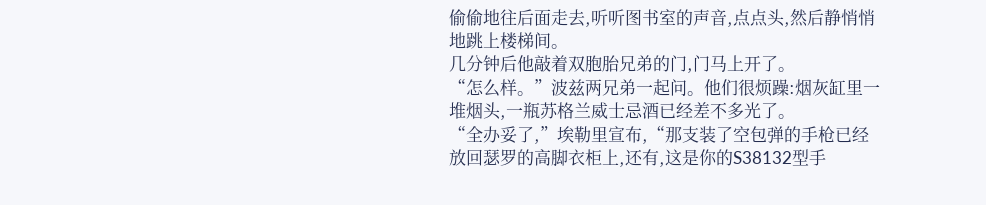偷偷地往后面走去,听听图书室的声音,点点头,然后静悄悄地跳上楼梯间。
几分钟后他敲着双胞胎兄弟的门,门马上开了。
“怎么样。”波兹两兄弟一起问。他们很烦躁:烟灰缸里一堆烟头,一瓶苏格兰威士忌酒已经差不多光了。
“全办妥了,”埃勒里宣布,“那支装了空包弹的手枪已经放回瑟罗的高脚衣柜上,还有,这是你的S38132型手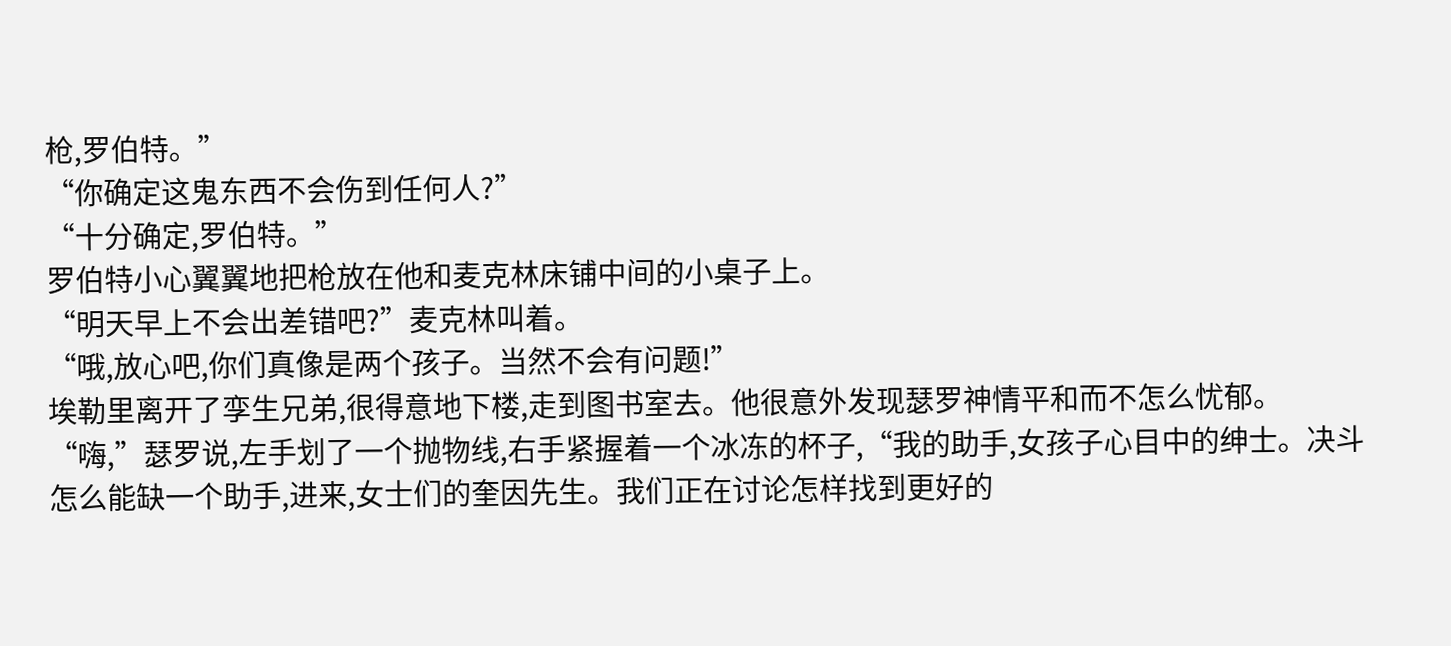枪,罗伯特。”
“你确定这鬼东西不会伤到任何人?”
“十分确定,罗伯特。”
罗伯特小心翼翼地把枪放在他和麦克林床铺中间的小桌子上。
“明天早上不会出差错吧?”麦克林叫着。
“哦,放心吧,你们真像是两个孩子。当然不会有问题!”
埃勒里离开了孪生兄弟,很得意地下楼,走到图书室去。他很意外发现瑟罗神情平和而不怎么忧郁。
“嗨,”瑟罗说,左手划了一个抛物线,右手紧握着一个冰冻的杯子,“我的助手,女孩子心目中的绅士。决斗怎么能缺一个助手,进来,女士们的奎因先生。我们正在讨论怎样找到更好的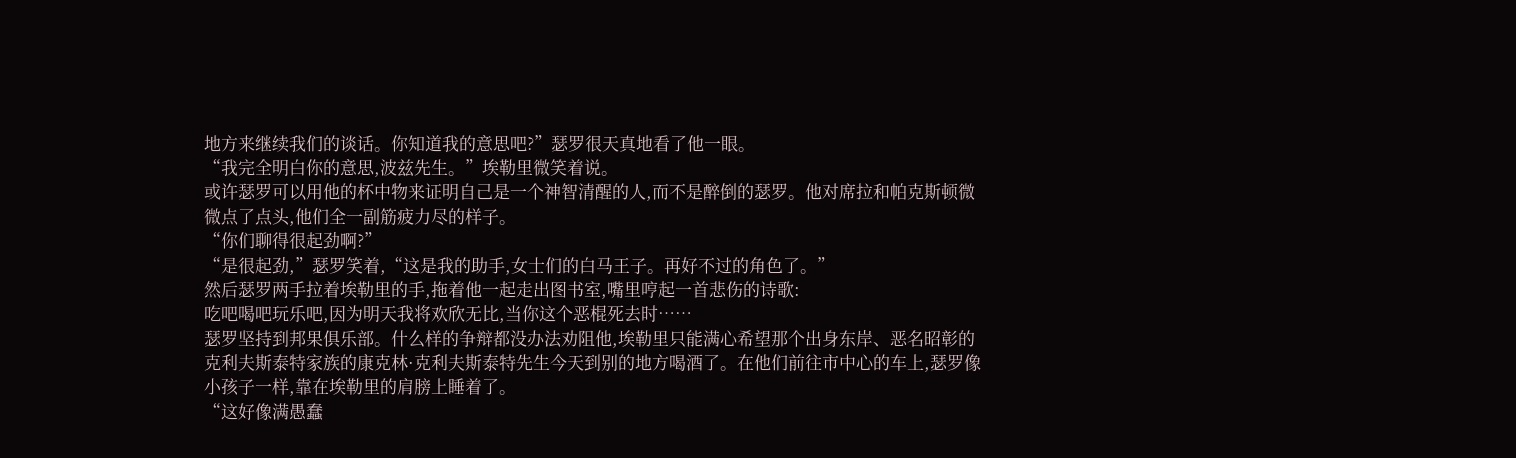地方来继续我们的谈话。你知道我的意思吧?”瑟罗很天真地看了他一眼。
“我完全明白你的意思,波兹先生。”埃勒里微笑着说。
或许瑟罗可以用他的杯中物来证明自己是一个神智清醒的人,而不是醉倒的瑟罗。他对席拉和帕克斯顿微微点了点头,他们全一副筋疲力尽的样子。
“你们聊得很起劲啊?”
“是很起劲,”瑟罗笑着,“这是我的助手,女士们的白马王子。再好不过的角色了。”
然后瑟罗两手拉着埃勒里的手,拖着他一起走出图书室,嘴里哼起一首悲伤的诗歌:
吃吧喝吧玩乐吧,因为明天我将欢欣无比,当你这个恶棍死去时……
瑟罗坚持到邦果俱乐部。什么样的争辩都没办法劝阻他,埃勒里只能满心希望那个出身东岸、恶名昭彰的克利夫斯泰特家族的康克林·克利夫斯泰特先生今天到别的地方喝酒了。在他们前往市中心的车上,瑟罗像小孩子一样,靠在埃勒里的肩膀上睡着了。
“这好像满愚蠢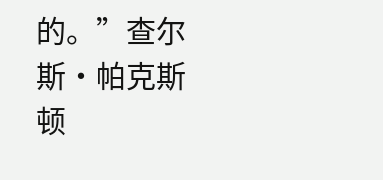的。”查尔斯·帕克斯顿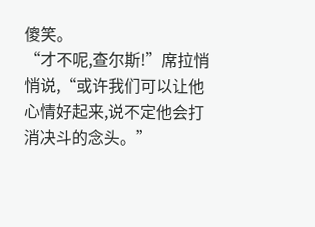傻笑。
“才不呢,查尔斯!”席拉悄悄说,“或许我们可以让他心情好起来,说不定他会打消决斗的念头。”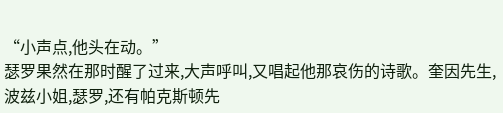“小声点,他头在动。”
瑟罗果然在那时醒了过来,大声呼叫,又唱起他那哀伤的诗歌。奎因先生,波兹小姐,瑟罗,还有帕克斯顿先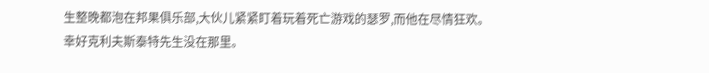生整晚都泡在邦果俱乐部,大伙儿紧紧盯着玩着死亡游戏的瑟罗,而他在尽情狂欢。
幸好克利夫斯泰特先生没在那里。